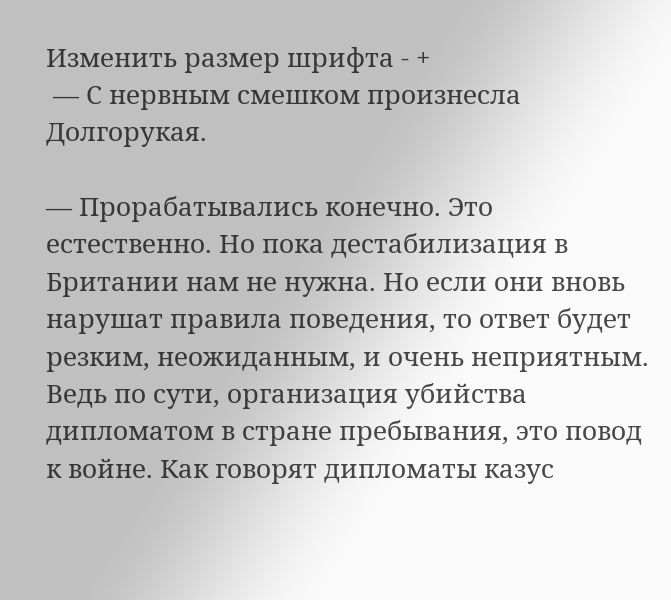Изменить размер шрифта - +
 — С нервным смешком произнесла Долгорукая.

— Прорабатывались конечно. Это естественно. Но пока дестабилизация в Британии нам не нужна. Но если они вновь нарушат правила поведения, то ответ будет резким, неожиданным, и очень неприятным. Ведь по сути, организация убийства дипломатом в стране пребывания, это повод к войне. Как говорят дипломаты казус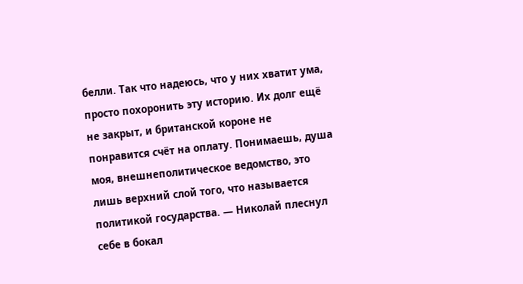белли. Так что надеюсь, что у них хватит ума, просто похоронить эту историю. Их долг ещё не закрыт, и британской короне не понравится счёт на оплату. Понимаешь, душа моя, внешнеполитическое ведомство, это лишь верхний слой того, что называется политикой государства. — Николай плеснул себе в бокал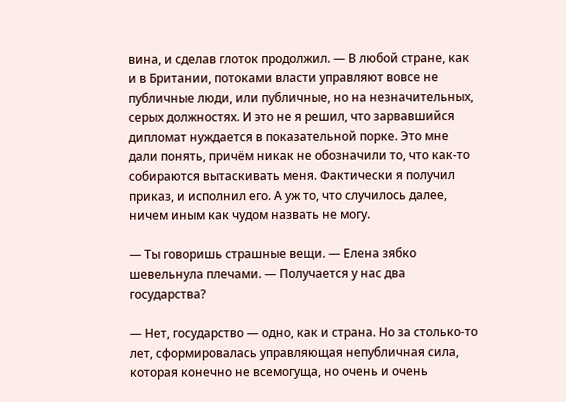вина, и сделав глоток продолжил. — В любой стране, как и в Британии, потоками власти управляют вовсе не публичные люди, или публичные, но на незначительных, серых должностях. И это не я решил, что зарвавшийся дипломат нуждается в показательной порке. Это мне дали понять, причём никак не обозначили то, что как-то собираются вытаскивать меня. Фактически я получил приказ, и исполнил его. А уж то, что случилось далее, ничем иным как чудом назвать не могу.

— Ты говоришь страшные вещи. — Елена зябко шевельнула плечами. — Получается у нас два государства?

— Нет, государство — одно, как и страна. Но за столько-то лет, сформировалась управляющая непубличная сила, которая конечно не всемогуща, но очень и очень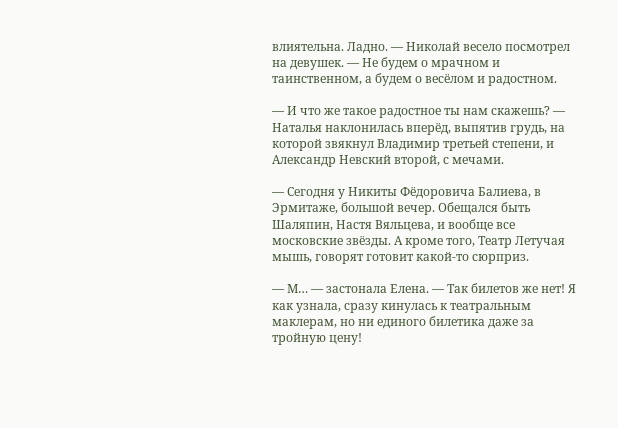влиятельна. Ладно. — Николай весело посмотрел на девушек. — Не будем о мрачном и таинственном, а будем о весёлом и радостном.

— И что же такое радостное ты нам скажешь? — Наталья наклонилась вперёд, выпятив грудь, на которой звякнул Владимир третьей степени, и Александр Невский второй, с мечами.

— Сегодня у Никиты Фёдоровича Балиева, в Эрмитаже, большой вечер. Обещался быть Шаляпин, Настя Вяльцева, и вообще все московские звёзды. А кроме того, Театр Летучая мышь, говорят готовит какой-то сюрприз.

— М… — застонала Елена. — Так билетов же нет! Я как узнала, сразу кинулась к театральным маклерам, но ни единого билетика даже за тройную цену!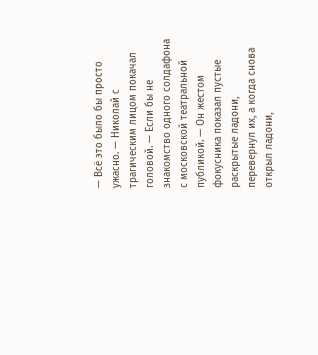— Всё это было бы просто ужасно. — Николай с трагическим лицом покачал головой. — Если бы не знакомство одного солдафона с московской театральной публикой. — Он жестом фокусника показал пустые раскрытые ладони, перевернул их, а когда снова открыл ладони,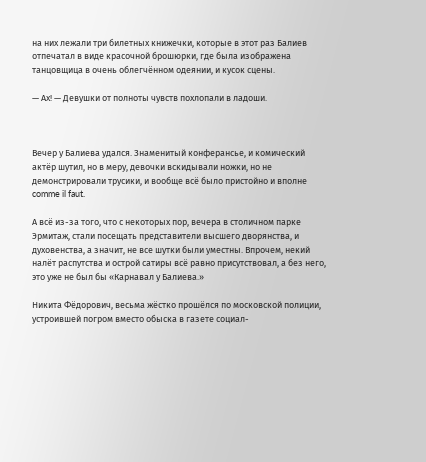на них лежали три билетных книжечки, которые в этот раз Балиев отпечатал в виде красочной брошюрки, где была изображена танцовщица в очень облегчённом одеянии, и кусок сцены.

— Ах! — Девушки от полноты чувств похлопали в ладоши.



Вечер у Балиева удался. Знаменитый конферансье, и комический актёр шутил, но в меру, девочки вскидывали ножки, но не демонстрировали трусики, и вообще всё было пристойно и вполне comme il faut.

А всё из-за того, что с некоторых пор, вечера в столичном парке Эрмитаж, стали посещать представители высшего дворянства, и духовенства, а значит, не все шутки были уместны. Впрочем, некий налёт распутства и острой сатиры всё равно присутствовал, а без него, это уже не был бы «Карнавал у Балиева.»

Никита Фёдорович, весьма жёстко прошёлся по московской полиции, устроившей погром вместо обыска в газете социал-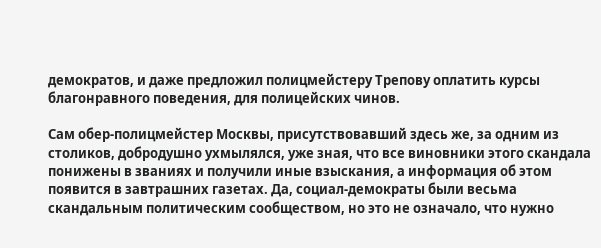демократов, и даже предложил полицмейстеру Трепову оплатить курсы благонравного поведения, для полицейских чинов.

Сам обер-полицмейстер Москвы, присутствовавший здесь же, за одним из столиков, добродушно ухмылялся, уже зная, что все виновники этого скандала понижены в званиях и получили иные взыскания, а информация об этом появится в завтрашних газетах. Да, социал-демократы были весьма скандальным политическим сообществом, но это не означало, что нужно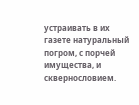устраивать в их газете натуральный погром, с порчей имущества, и сквернословием.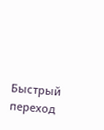Быстрый переход